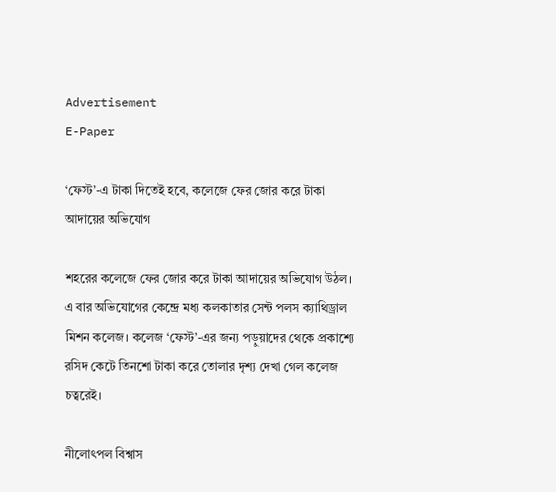Advertisement
E-Paper

‘ফেস্ট’-এ টাকা দিতেই হবে, কলেজে ফের জোর করে টাকা আদায়ের অভিযোগ

শহরের কলেজে ফের জোর করে টাকা আদায়ের অভিযোগ উঠল। এ বার অভিযোগের কেন্দ্রে মধ্য কলকাতার সেন্ট পলস ক্যাথিড্রাল মিশন কলেজ। কলেজ ‘ফেস্ট’-এর জন্য পড়ুয়াদের থেকে প্রকাশ্যে রসিদ কেটে তিনশো টাকা করে তোলার দৃশ্য দেখা গেল কলেজ চত্বরেই।

নীলোৎপল বিশ্বাস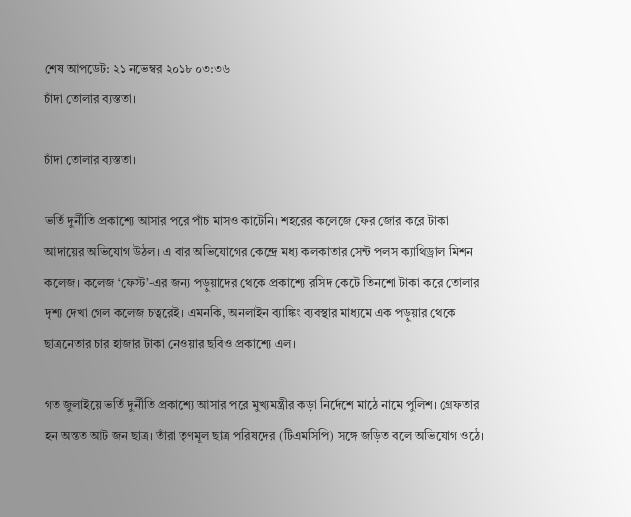শেষ আপডেট: ২১ নভেম্বর ২০১৮ ০৩:৩৬
চাঁদা তোলার ব্যস্ততা।

চাঁদা তোলার ব্যস্ততা।

ভর্তি দুর্নীতি প্রকাশ্যে আসার পরে পাঁচ মাসও কাটেনি। শহরের কলেজে ফের জোর করে টাকা আদায়ের অভিযোগ উঠল। এ বার অভিযোগের কেন্দ্রে মধ্য কলকাতার সেন্ট পলস ক্যাথিড্রাল মিশন কলেজ। কলেজ ‘ফেস্ট’-এর জন্য পড়ুয়াদের থেকে প্রকাশ্যে রসিদ কেটে তিনশো টাকা করে তোলার দৃশ্য দেখা গেল কলেজ চত্বরেই। এমনকি, অনলাইন ব্যাঙ্কিং ব্যবস্থার মাধ্যমে এক পড়ুয়ার থেকে ছাত্রনেতার চার হাজার টাকা নেওয়ার ছবিও প্রকাশ্যে এল।

গত জুলাইয়ে ভর্তি দুর্নীতি প্রকাশ্যে আসার পরে মুখ্যমন্ত্রীর কড়া নির্দেশে মাঠে নামে পুলিশ। গ্রেফতার হন অন্তত আট জন ছাত্র। তাঁরা তৃণমূল ছাত্র পরিষদের (টিএমসিপি) সঙ্গে জড়িত বলে অভিযোগ ওঠে।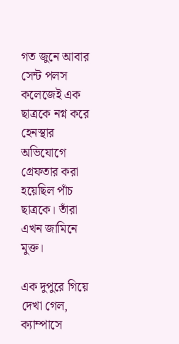গত জুনে আবার সেন্ট পলস কলেজেই এক ছাত্রকে নগ্ন করে হেনস্থার অভিযোগে গ্রেফতার করা হয়েছিল পাঁচ ছাত্রকে। তাঁরা এখন জামিনে মুক্ত।

এক দুপুরে গিয়ে দেখা গেল, ক্যাম্পাসে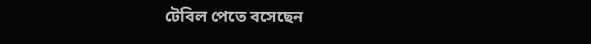টেবিল পেতে বসেছেন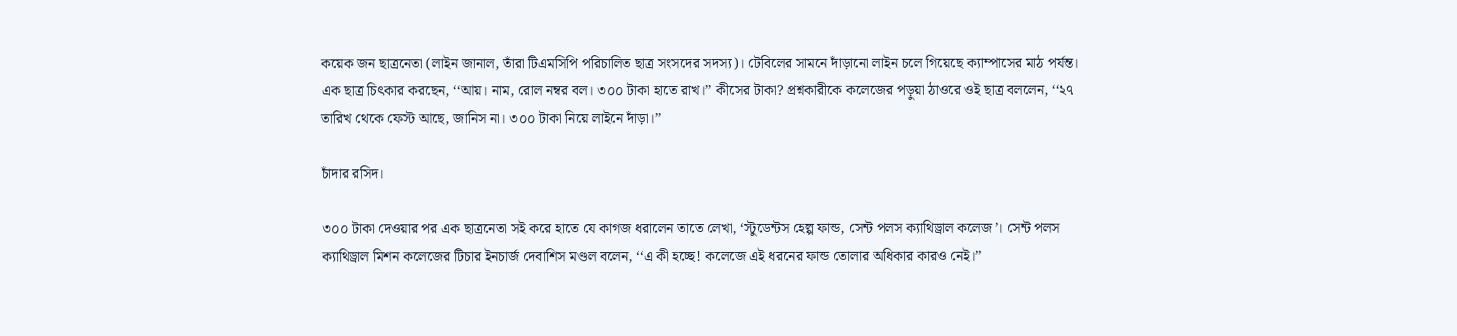কয়েক জন ছাত্রনেতা (লাইন জানাল, তাঁরা টিএমসিপি পরিচালিত ছাত্র সংসদের সদস্য)। টেবিলের সামনে দাঁড়ানো লাইন চলে গিয়েছে ক্যাম্পাসের মাঠ পর্যন্ত। এক ছাত্র চিৎকার করছেন, ‘‘আয়। নাম, রোল নম্বর বল। ৩০০ টাকা হাতে রাখ।’’ কীসের টাকা? প্রশ্নকারীকে কলেজের পড়ুয়া ঠাওরে ওই ছাত্র বললেন, ‘‘২৭ তারিখ থেকে ফেস্ট আছে, জানিস না। ৩০০ টাকা নিয়ে লাইনে দাঁড়া।’’

চাঁদার রসিদ।

৩০০ টাকা দেওয়ার পর এক ছাত্রনেতা সই করে হাতে যে কাগজ ধরালেন তাতে লেখা, ‘স্টুডেন্টস হেল্প ফান্ড, সেন্ট পলস ক্যাথিড্রাল কলেজ’। সেন্ট পলস ক্যাথিড্রাল মিশন কলেজের টিচার ইনচার্জ দেবাশিস মণ্ডল বলেন, ‘‘এ কী হচ্ছে! কলেজে এই ধরনের ফান্ড তোলার অধিকার কারও নেই।’’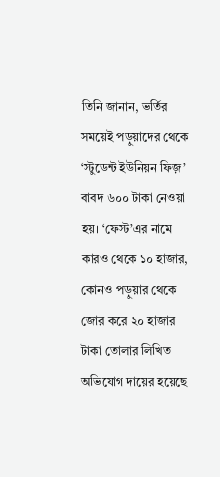তিনি জানান, ভর্তির সময়েই পড়ুয়াদের থেকে ‘স্টুডেন্ট ইউনিয়ন ফিজ়’ বাবদ ৬০০ টাকা নেওয়া হয়। ‘ফেস্ট’এর নামে কারও থেকে ১০ হাজার, কোনও পড়ুয়ার থেকে জোর করে ২০ হাজার টাকা তোলার লিখিত অভিযোগ দায়ের হয়েছে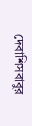দেবাশিসবাবুর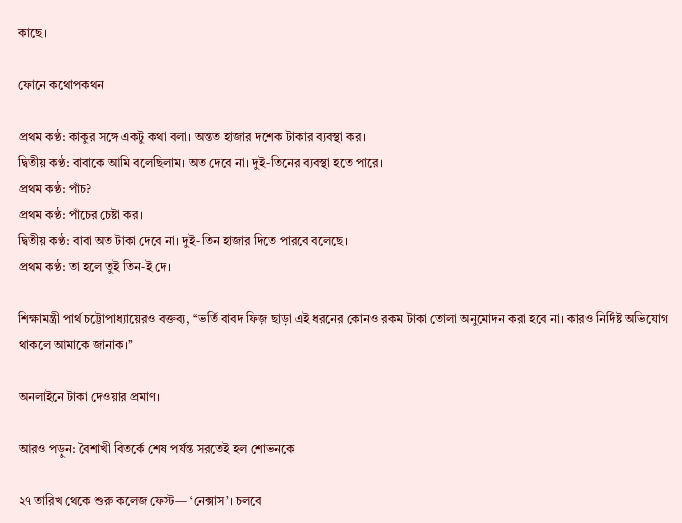কাছে।

ফোনে কথোপকথন

প্রথম কণ্ঠ: কাকুর সঙ্গে একটু কথা বলা। অন্তত হাজার দশেক টাকার ব্যবস্থা কর।
দ্বিতীয় কণ্ঠ: বাবাকে আমি বলেছিলাম। অত দেবে না। দুই-তিনের ব্যবস্থা হতে পারে।
প্রথম কণ্ঠ: পাঁচ?
প্রথম কণ্ঠ: পাঁচের চেষ্টা কর।
দ্বিতীয় কণ্ঠ: বাবা অত টাকা দেবে না। দুই-তিন হাজার দিতে পারবে বলেছে।
প্রথম কণ্ঠ: তা হলে তুই তিন-ই দে।

শিক্ষামন্ত্রী পার্থ চট্টোপাধ্যায়েরও বক্তব্য, ‘‘ভর্তি বাবদ ফি‌জ় ছাড়া এই ধরনের কোনও রকম টাকা তোলা অনুমোদন করা হবে না। কারও নির্দিষ্ট অভিযোগ থাকলে আমাকে জানাক।’’

অনলাইনে টাকা দেওয়ার প্রমাণ।

আরও পড়ুন: বৈশাখী বিতর্কে শেষ পর্যন্ত সরতেই হল শোভনকে

২৭ তারিখ থেকে শুরু কলেজ ফেস্ট— ‘নেক্সাস’। চলবে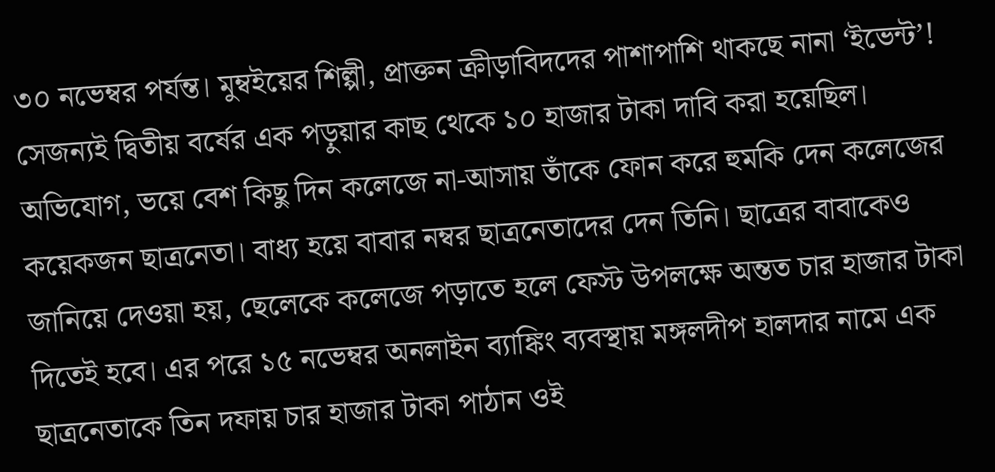৩০ নভেম্বর পর্যন্ত। মুম্বইয়ের শিল্পী, প্রাক্তন ক্রীড়াবিদদের পাশাপাশি থাকছে নানা ‘ইভেন্ট’! সেজন্যই দ্বিতীয় বর্ষের এক পড়ুয়ার কাছ থেকে ১০ হাজার টাকা দাবি করা হয়েছিল। অভিযোগ, ভয়ে বেশ কিছু দিন কলেজে না-আসায় তাঁকে ফোন করে হুমকি দেন কলেজের কয়েকজন ছাত্রনেতা। বাধ্য হয়ে বাবার নম্বর ছাত্রনেতাদের দেন তিনি। ছাত্রের বাবাকেও জানিয়ে দেওয়া হয়, ছেলেকে কলেজে পড়াতে হলে ফেস্ট উপলক্ষে অন্তত চার হাজার টাকা দিতেই হবে। এর পরে ১৫ নভেম্বর অনলাইন ব্যাঙ্কিং ব্যবস্থায় মঙ্গলদীপ হালদার নামে এক ছাত্রনেতাকে তিন দফায় চার হাজার টাকা পাঠান ওই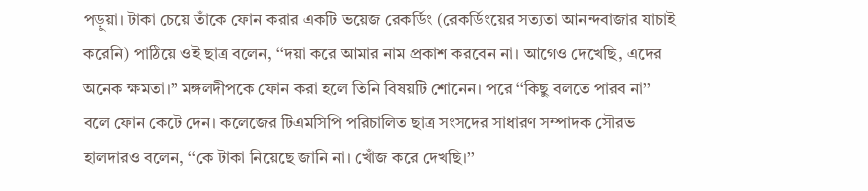পড়ুয়া। টাকা চেয়ে তাঁকে ফোন করার একটি ভয়েজ রেকর্ডিং (রেকর্ডিংয়ের সত্যতা আনন্দবাজার যাচাই করেনি) পাঠিয়ে ওই ছাত্র বলেন, ‘‘দয়া করে আমার নাম প্রকাশ করবেন না। আগেও দেখেছি, এদের অনেক ক্ষমতা।’’ মঙ্গলদীপকে ফোন করা হলে তিনি বিষয়টি শোনেন। পরে ‘‘কিছু বলতে পারব না’’ বলে ফোন কেটে দেন। কলেজের টিএমসিপি পরিচালিত ছাত্র সংসদের সাধারণ সম্পাদক সৌরভ হালদারও বলেন, ‘‘কে টাকা নিয়েছে জানি না। খোঁজ করে দেখছি।’’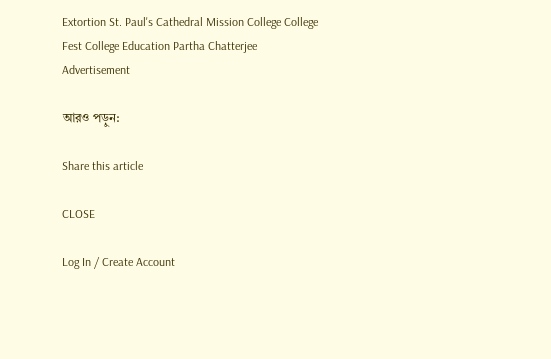Extortion St. Paul's Cathedral Mission College College Fest College Education Partha Chatterjee
Advertisement

আরও পড়ুন:

Share this article

CLOSE

Log In / Create Account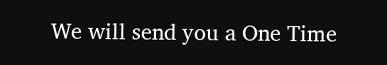We will send you a One Time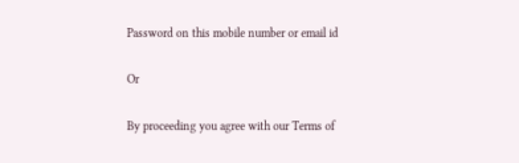Password on this mobile number or email id

Or

By proceeding you agree with our Terms of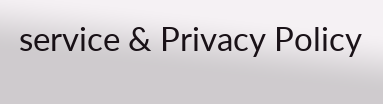service & Privacy Policy